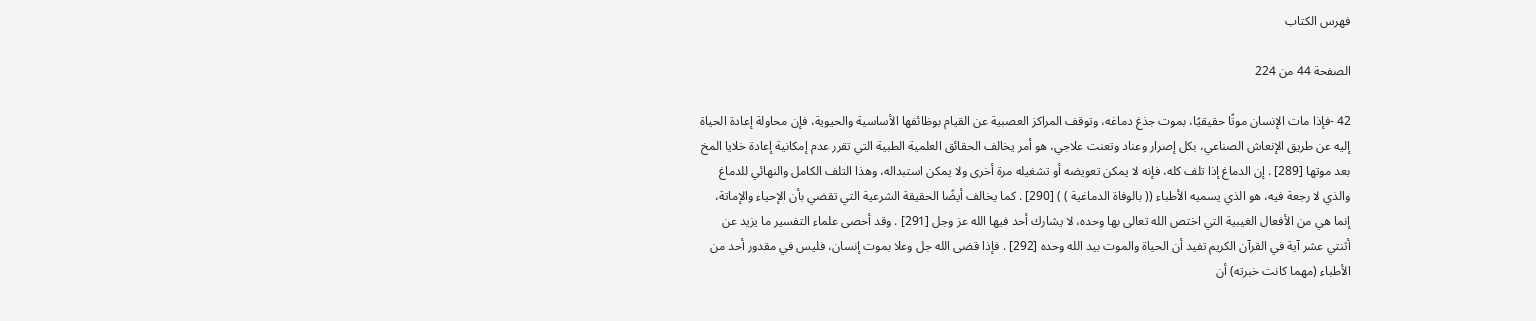فهرس الكتاب

الصفحة 44 من 224

42 -فإذا مات الإنسان موتًا حقيقيًا، بموت جذغ دماغه، وتوقف المراكز العصبية عن القيام بوظائفها الأساسية والحيوية، فإن محاولة إعادة الحياة إليه عن طريق الإنعاش الصناعي، بكل إصرار وعناد وتعنت علاجي، هو أمر يخالف الحقائق العلمية الطبية التي تقرر عدم إمكانية إعادة خلايا المخ بعد موتها [289] . إن الدماغ إذا تلف كله، فإنه لا يمكن تعويضه أو تشغيله مرة أخرى ولا يمكن استبداله، وهذا التلف الكامل والنهائي للدماغ والذي لا رجعة فيه، هو الذي يسميه الأطباء (( بالوفاة الدماغية ) ) [290] . كما يخالف أيضًا الحقيقة الشرعية التي تقضي بأن الإحياء والإماتة، إنما هي من الأفعال الغيبية التي اختص الله تعالى بها وحده، لا يشارك أحد فيها الله عز وجل [291] . وقد أحصى علماء التفسير ما يزيد عن أثنتي عشر آية في القرآن الكريم تفيد أن الحياة والموت بيد الله وحده [292] . فإذا قضى الله جل وعلا بموت إنسان، فليس في مقدور أحد من الأطباء (مهما كانت خبرته) أن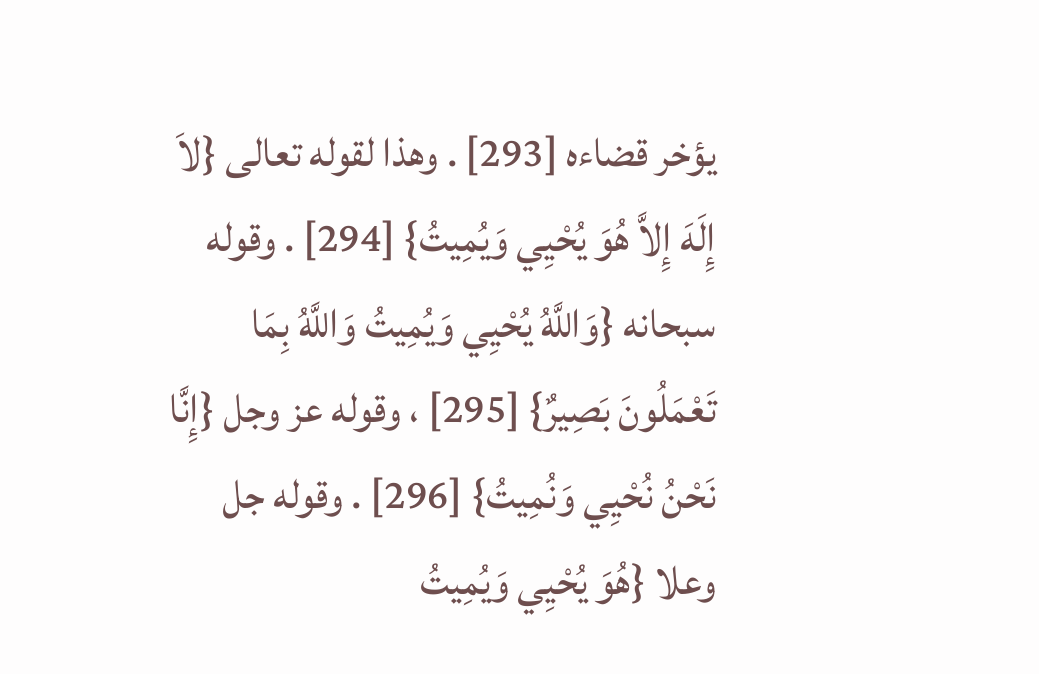يؤخر قضاءه [293] . وهذا لقوله تعالى {لاَ إِلَهَ إِلاَّ هُوَ يُحْيِي وَيُمِيتُ} [294] . وقوله سبحانه {وَاللَّهُ يُحْيِي وَيُمِيتُ وَاللَّهُ بِمَا تَعْمَلُونَ بَصِيرٌ} [295] ، وقوله عز وجل {إِنَّا نَحْنُ نُحْيِي وَنُمِيتُ} [296] . وقوله جل وعلا {هُوَ يُحْيِي وَيُمِيتُ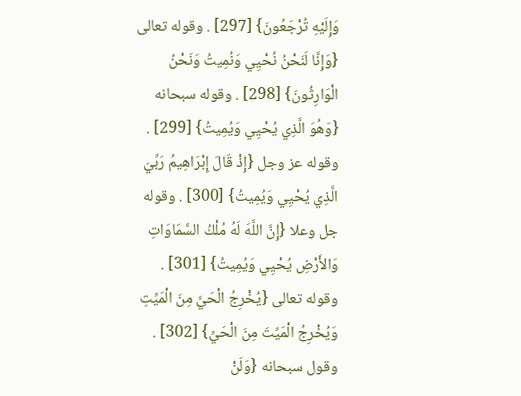وَإِلَيْهِ تُرْجَعُونَ} [297] . وقوله تعالى {وَإِنَّا لَنَحْنُ نُحْيِي وَنُمِيتُ وَنَحْنُ الْوَارِثُونَ} [298] . وقوله سبحانه {وَهُوَ الَّذِي يُحْيِي وَيُمِيتُ} [299] . وقوله عز وجل {إِذْ قَالَ إِبْرَاهِيمُ رَبِّيَ الَّذِي يُحْيِي وَيُمِيتُ} [300] . وقوله جل وعلا {إِنَّ اللَّهَ لَهُ مُلْكُ السَّمَاوَاتِ وَالأَرْضِ يُحْيِي وَيُمِيتُ} [301] . وقوله تعالى {يُخْرِجُ الْحَيَّ مِنَ الْمَيِّتِ وَيُخْرِجُ الْمَيِّتَ مِنَ الْحَيِّ} [302] . وقول سبحانه {وَلَنْ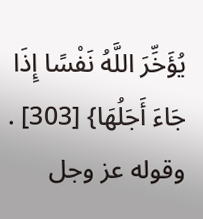يُؤَخِّرَ اللَّهُ نَفْسًا إِذَا جَاءَ أَجَلُهَا} [303] . وقوله عز وجل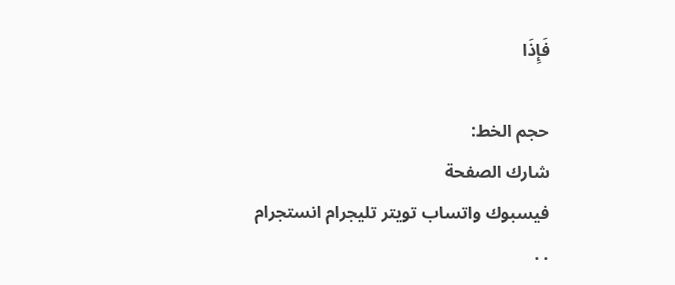فَإِذَا

حجم الخط:
شارك الصفحة
فيسبوك واتساب تويتر تليجرام انستجرام
. .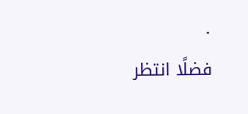.
فضلًا انتظر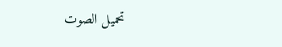تحميل الصوت